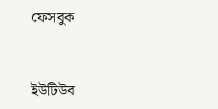ফেসবুক


ইউটিউব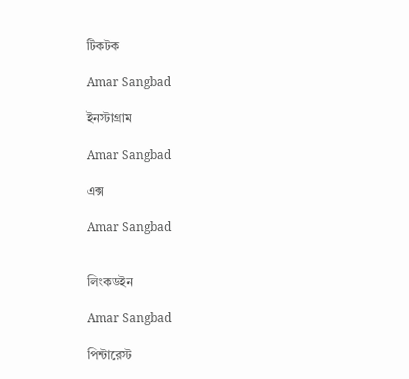টিকটক

Amar Sangbad

ইনস্টাগ্রাম

Amar Sangbad

এক্স

Amar Sangbad


লিংকডইন

Amar Sangbad

পিন্টারেস্ট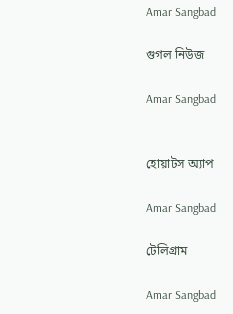Amar Sangbad

গুগল নিউজ

Amar Sangbad


হোয়াটস অ্যাপ

Amar Sangbad

টেলিগ্রাম

Amar Sangbad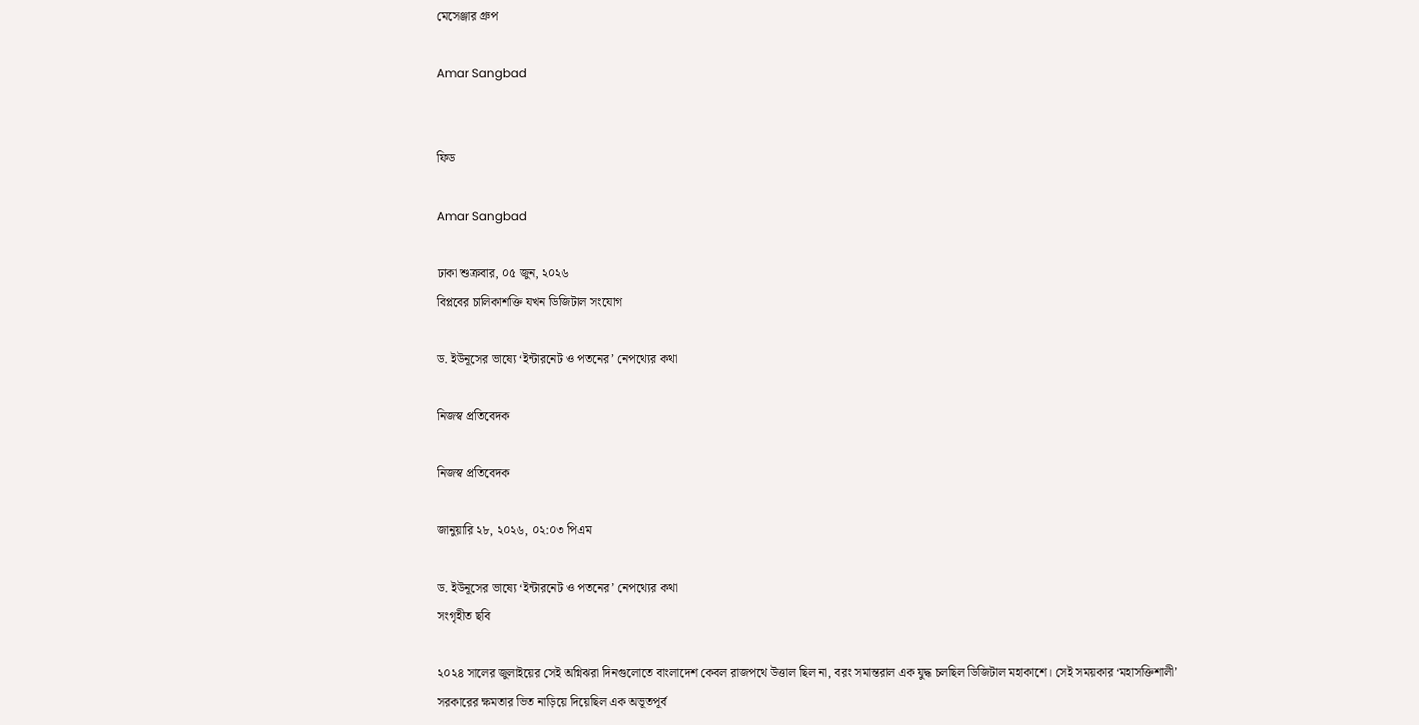মেসেঞ্জার গ্রুপ

Amar Sangbad


ফিড

Amar Sangbad

ঢাকা শুক্রবার, ০৫ জুন, ২০২৬
বিপ্লবের চালিকাশক্তি যখন ডিজিটাল সংযোগ

ড. ইউনূসের ভাষ্যে ‘ইন্টারনেট ও পতনের’ নেপথ্যের কথা

নিজস্ব প্রতিবেদক

নিজস্ব প্রতিবেদক

জানুয়ারি ২৮, ২০২৬, ০২:০৩ পিএম

ড. ইউনূসের ভাষ্যে ‘ইন্টারনেট ও পতনের’ নেপথ্যের কথা
সংগৃহীত ছবি

২০২৪ সালের জুলাইয়ের সেই অগ্নিঝরা দিনগুলোতে বাংলাদেশ কেবল রাজপথে উত্তাল ছিল না, বরং সমান্তরাল এক যুদ্ধ চলছিল ডিজিটাল মহাকাশে। সেই সময়কার ‘মহাসক্তিশালী’ সরকারের ক্ষমতার ভিত নাড়িয়ে দিয়েছিল এক অভূতপূর্ব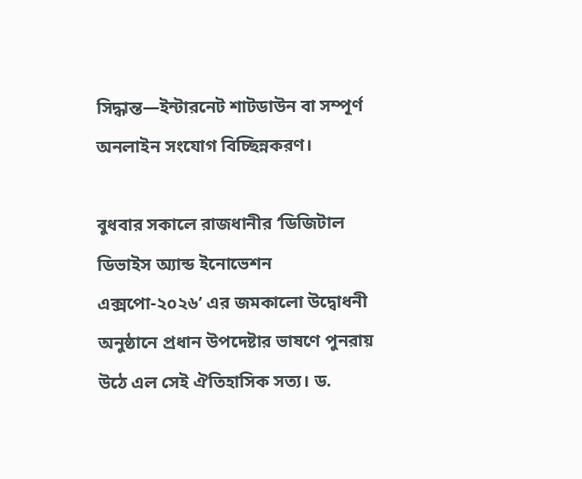সিদ্ধান্ত—ইন্টারনেট শাটডাউন বা সম্পূর্ণ অনলাইন সংযোগ বিচ্ছিন্নকরণ।

বুধবার সকালে রাজধানীর ‘ডিজিটাল ডিভাইস অ্যান্ড ইনোভেশন এক্সপো-২০২৬’ এর জমকালো উদ্বোধনী অনুষ্ঠানে প্রধান উপদেষ্টার ভাষণে পুনরায় উঠে এল সেই ঐতিহাসিক সত্য। ড.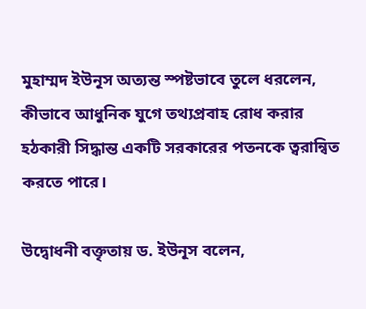মুহাম্মদ ইউনূস অত্যন্ত স্পষ্টভাবে তুলে ধরলেন, কীভাবে আধুনিক যুগে তথ্যপ্রবাহ রোধ করার হঠকারী সিদ্ধান্ত একটি সরকারের পতনকে ত্বরান্বিত করতে পারে।

উদ্বোধনী বক্তৃতায় ড. ইউনূস বলেন,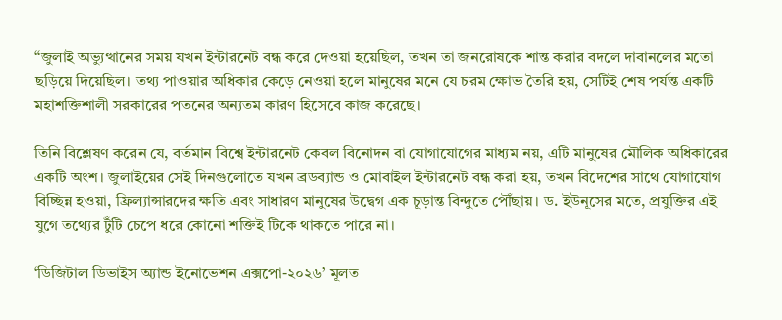“জুলাই অভ্যুত্থানের সময় যখন ইন্টারনেট বন্ধ করে দেওয়া হয়েছিল, তখন তা জনরোষকে শান্ত করার বদলে দাবানলের মতো ছড়িয়ে দিয়েছিল। তথ্য পাওয়ার অধিকার কেড়ে নেওয়া হলে মানুষের মনে যে চরম ক্ষোভ তৈরি হয়, সেটিই শেষ পর্যন্ত একটি মহাশক্তিশালী সরকারের পতনের অন্যতম কারণ হিসেবে কাজ করেছে।

তিনি বিশ্লেষণ করেন যে, বর্তমান বিশ্বে ইন্টারনেট কেবল বিনোদন বা যোগাযোগের মাধ্যম নয়, এটি মানুষের মৌলিক অধিকারের একটি অংশ। জুলাইয়ের সেই দিনগুলোতে যখন ব্রডব্যান্ড ও মোবাইল ইন্টারনেট বন্ধ করা হয়, তখন বিদেশের সাথে যোগাযোগ বিচ্ছিন্ন হওয়া, ফ্রিল্যান্সারদের ক্ষতি এবং সাধারণ মানুষের উদ্বেগ এক চূড়ান্ত বিন্দুতে পৌঁছায়। ড. ইউনূসের মতে, প্রযুক্তির এই যুগে তথ্যের টুঁটি চেপে ধরে কোনো শক্তিই টিকে থাকতে পারে না।

‘ডিজিটাল ডিভাইস অ্যান্ড ইনোভেশন এক্সপো-২০২৬’ মূলত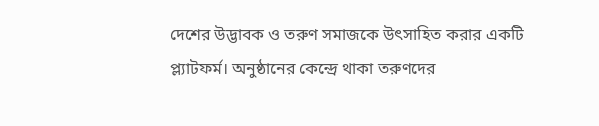দেশের উদ্ভাবক ও তরুণ সমাজকে উৎসাহিত করার একটি প্ল্যাটফর্ম। অনুষ্ঠানের কেন্দ্রে থাকা তরুণদের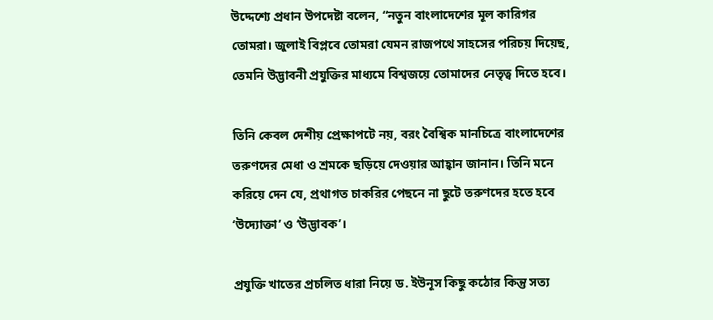উদ্দেশ্যে প্রধান উপদেষ্টা বলেন, “নতুন বাংলাদেশের মূল কারিগর তোমরা। জুলাই বিপ্লবে তোমরা যেমন রাজপথে সাহসের পরিচয় দিয়েছ, তেমনি উদ্ভাবনী প্রযুক্তির মাধ্যমে বিশ্বজয়ে তোমাদের নেতৃত্ব দিতে হবে।

তিনি কেবল দেশীয় প্রেক্ষাপটে নয়, বরং বৈশ্বিক মানচিত্রে বাংলাদেশের তরুণদের মেধা ও শ্রমকে ছড়িয়ে দেওয়ার আহ্বান জানান। তিনি মনে করিয়ে দেন যে, প্রথাগত চাকরির পেছনে না ছুটে তরুণদের হতে হবে ‘উদ্যোক্তা’ ও ‘উদ্ভাবক’।

প্রযুক্তি খাতের প্রচলিত ধারা নিয়ে ড. ইউনূস কিছু কঠোর কিন্তু সত্য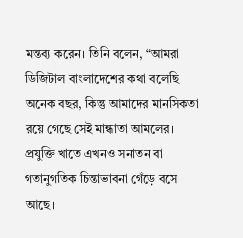মন্তব্য করেন। তিনি বলেন, “আমরা ডিজিটাল বাংলাদেশের কথা বলেছি অনেক বছর, কিন্তু আমাদের মানসিকতা রয়ে গেছে সেই মান্ধাতা আমলের। প্রযুক্তি খাতে এখনও সনাতন বা গতানুগতিক চিন্তাভাবনা গেঁড়ে বসে আছে।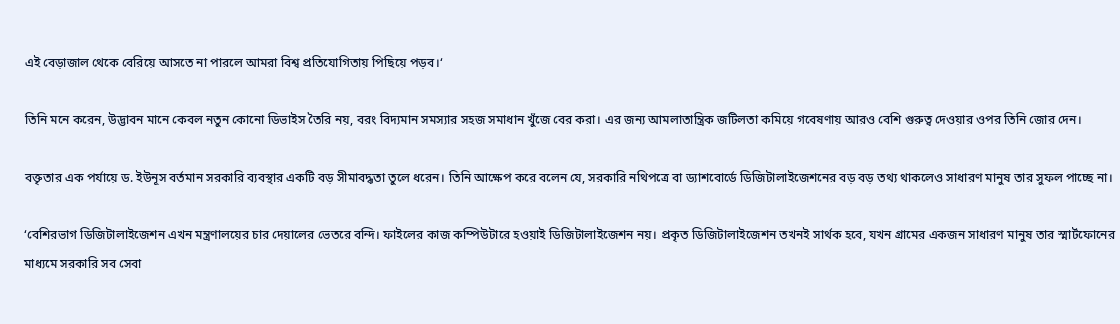এই বেড়াজাল থেকে বেরিয়ে আসতে না পারলে আমরা বিশ্ব প্রতিযোগিতায় পিছিয়ে পড়ব।‘

তিনি মনে করেন, উদ্ভাবন মানে কেবল নতুন কোনো ডিভাইস তৈরি নয়, বরং বিদ্যমান সমস্যার সহজ সমাধান খুঁজে বের করা। এর জন্য আমলাতান্ত্রিক জটিলতা কমিয়ে গবেষণায় আরও বেশি গুরুত্ব দেওয়ার ওপর তিনি জোর দেন।

বক্তৃতার এক পর্যায়ে ড. ইউনূস বর্তমান সরকারি ব্যবস্থার একটি বড় সীমাবদ্ধতা তুলে ধরেন। তিনি আক্ষেপ করে বলেন যে, সরকারি নথিপত্রে বা ড্যাশবোর্ডে ডিজিটালাইজেশনের বড় বড় তথ্য থাকলেও সাধারণ মানুষ তার সুফল পাচ্ছে না।

‘বেশিরভাগ ডিজিটালাইজেশন এখন মন্ত্রণালয়ের চার দেয়ালের ভেতরে বন্দি। ফাইলের কাজ কম্পিউটারে হওয়াই ডিজিটালাইজেশন নয়। প্রকৃত ডিজিটালাইজেশন তখনই সার্থক হবে, যখন গ্রামের একজন সাধারণ মানুষ তার স্মার্টফোনের মাধ্যমে সরকারি সব সেবা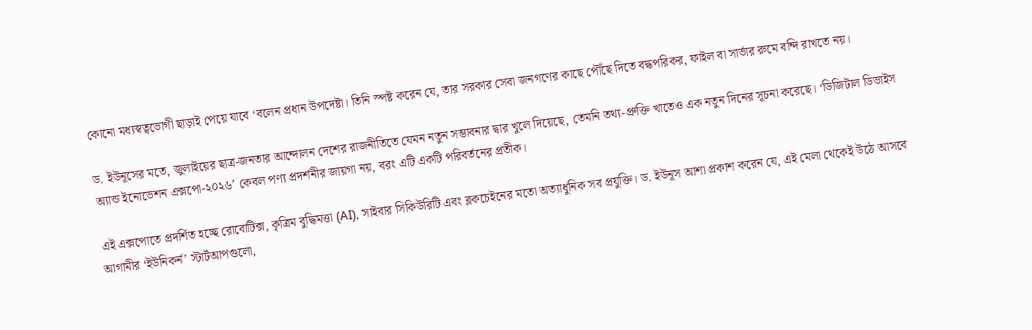কোনো মধ্যস্বত্বভোগী ছাড়াই পেয়ে যাবে ‘বলেন প্রধান উপদেষ্টা। তিনি স্পষ্ট করেন যে, তার সরকার সেবা জনগণের কাছে পৌঁছে দিতে বদ্ধপরিকর, ফাইল বা সার্ভার রুমে বন্দি রাখতে নয়।

ড. ইউনূসের মতে, জুলাইয়ের ছাত্র-জনতার আন্দোলন দেশের রাজনীতিতে যেমন নতুন সম্ভাবনার দ্বার খুলে দিয়েছে, তেমনি তথ্য-প্রুক্তি খাতেও এক নতুন দিনের সূচনা করেছে। ‘ডিজিটাল ডিভাইস অ্যান্ড ইনোভেশন এক্সপো-২০২৬’ কেবল পণ্য প্রদর্শনীর জায়গা নয়, বরং এটি একটি পরিবর্তনের প্রতীক।

এই এক্সপোতে প্রদর্শিত হচ্ছে রোবোটিক্স, কৃত্রিম বুদ্ধিমত্তা (AI), সাইবার সিকিউরিটি এবং ব্লকচেইনের মতো অত্যাধুনিক সব প্রযুক্তি। ড. ইউনূস আশা প্রকাশ করেন যে, এই মেলা থেকেই উঠে আসবে আগামীর ‘ইউনিকর্ন’ স্টার্টআপগুলো,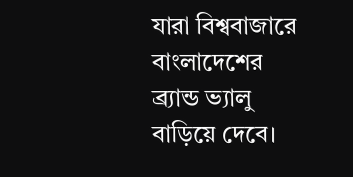যারা বিশ্ববাজারে বাংলাদেশের ব্র্যান্ড ভ্যালু বাড়িয়ে দেবে।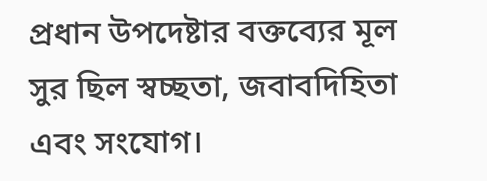প্রধান উপদেষ্টার বক্তব্যের মূল সুর ছিল স্বচ্ছতা, জবাবদিহিতা এবং সংযোগ।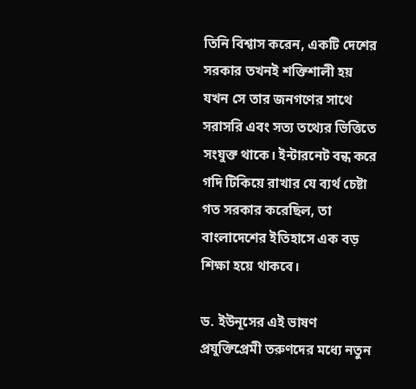তিনি বিশ্বাস করেন, একটি দেশের সরকার তখনই শক্তিশালী হয় যখন সে তার জনগণের সাথে সরাসরি এবং সত্য তথ্যের ভিত্তিতে সংযুক্ত থাকে। ইন্টারনেট বন্ধ করে গদি টিকিয়ে রাখার যে ব্যর্থ চেষ্টা গত সরকার করেছিল, তা বাংলাদেশের ইতিহাসে এক বড় শিক্ষা হয়ে থাকবে।

ড. ইউনূসের এই ভাষণ প্রযুক্তিপ্রেমী তরুণদের মধ্যে নতুন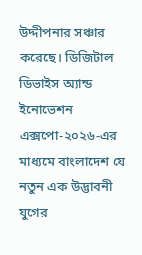উদ্দীপনার সঞ্চার করেছে। ডিজিটাল ডিভাইস অ্যান্ড ইনোভেশন এক্সপো-২০২৬-এর মাধ্যমে বাংলাদেশ যে নতুন এক উদ্ভাবনী যুগের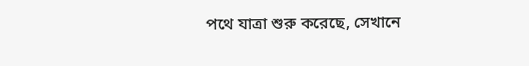পথে যাত্রা শুরু করেছে, সেখানে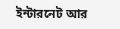ইন্টারনেট আর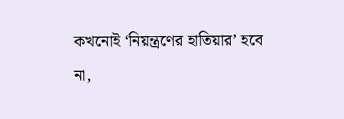কখনোই ‘নিয়ন্ত্রণের হাতিয়ার’ হবে না,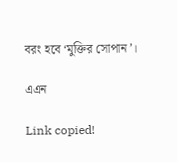বরং হবে ‘মুক্তির সোপান’।

এএন

Link copied!